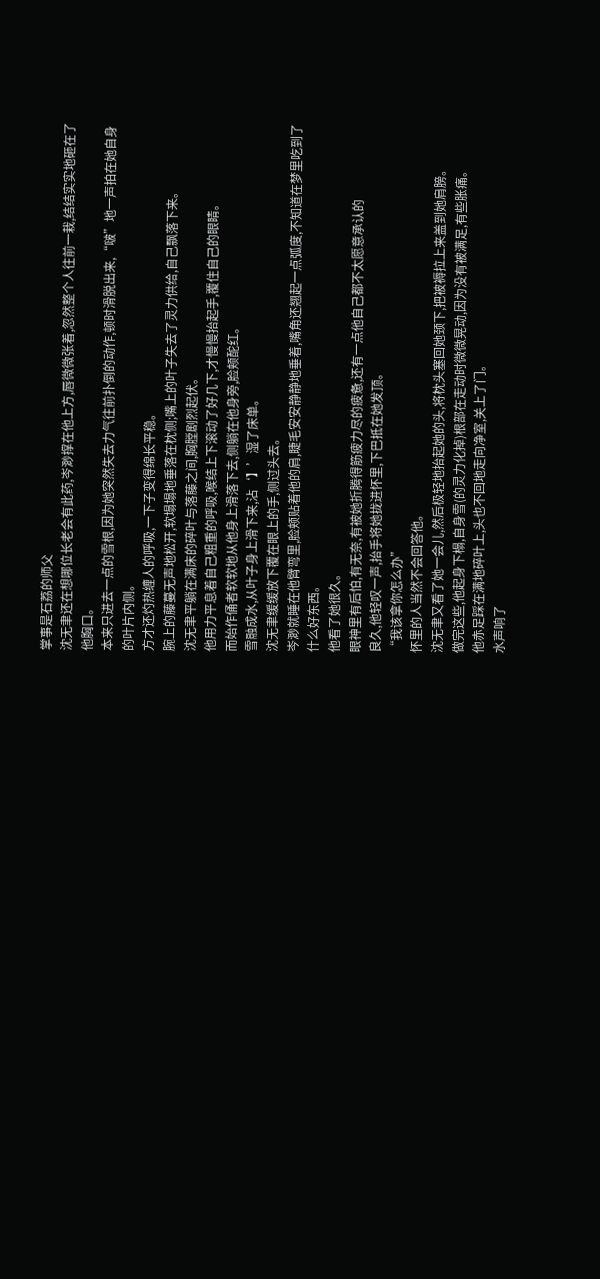掌事是石荔的师父
沈无聿还在想哪位长老会有此药,岑渺撑在他上方,唇微微张着,忽然整个人往前一栽,结结实实地砸在了他胸口。
本来只进去一点的雪根,因为她突然失去力气往前扑倒的动作,顿时滑脱出来,“啵”地一声拍在她自身的叶片内侧。
方才还灼热缠人的呼吸,一下子变得绵长平稳。
腕上的藤蔓无声地松开,软塌塌地垂落在枕侧;嘴上的叶子失去了灵力供给,自己飘落下来。
沈无聿平躺在满床的碎叶与落藤之间,胸膛剧烈起伏。
他用力平息着自己粗重的呼吸,喉结上下滚动了好几下,才慢慢抬起手,覆住自己的眼睛。
而始作俑者软软地从他身上滑落下去,侧躺在他身旁,脸颊酡红。
雪融成水,从叶子身上滑下来,沾‘】’湿了床单。
沈无聿缓缓放下覆在眼上的手,侧过头去。
岑渺就睡在他臂弯里,脸颊贴着他的肩,睫毛安安静静地垂着,嘴角还翘起一点弧度,不知道在梦里吃到了什么好东西。
他看了她很久。
眼神里有后怕,有无奈,有被她折腾得筋疲力尽的疲惫,还有一点他自己都不太愿意承认的
良久,他轻叹一声,抬手将她拢进怀里,下巴抵在她发顶。
“我该拿你怎么办”
怀里的人当然不会回答他。
沈无聿又看了她一会儿,然后极轻地抬起她的头,将枕头塞回她颈下,把被褥拉上来盖到她肩膀。
做完这些,他起身下榻,自身雪(的灵力化掉)根部在走动时微微晃动,因为没有被满足,有些胀痛。
他赤足踩在满地碎叶上,头也不回地走向净室,关上了门。
水声响了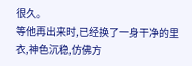很久。
等他再出来时,已经换了一身干净的里衣,神色沉稳,仿佛方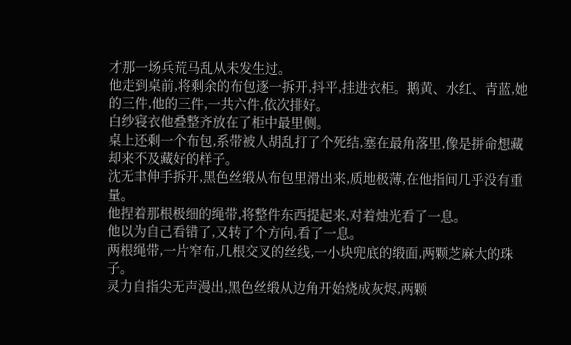才那一场兵荒马乱从未发生过。
他走到桌前,将剩余的布包逐一拆开,抖平,挂进衣柜。鹅黄、水红、青蓝,她的三件,他的三件,一共六件,依次排好。
白纱寝衣他叠整齐放在了柜中最里侧。
桌上还剩一个布包,系带被人胡乱打了个死结,塞在最角落里,像是拼命想藏却来不及藏好的样子。
沈无聿伸手拆开,黑色丝缎从布包里滑出来,质地极薄,在他指间几乎没有重量。
他捏着那根极细的绳带,将整件东西提起来,对着烛光看了一息。
他以为自己看错了,又转了个方向,看了一息。
两根绳带,一片窄布,几根交叉的丝线,一小块兜底的缎面,两颗芝麻大的珠子。
灵力自指尖无声漫出,黑色丝缎从边角开始烧成灰烬,两颗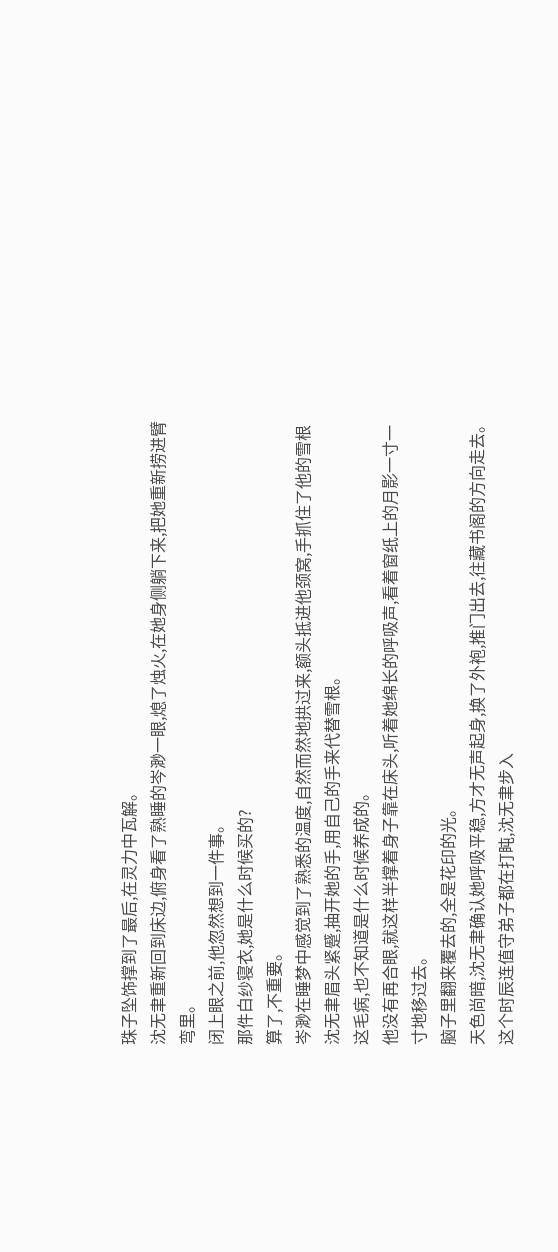珠子坠饰撑到了最后,在灵力中瓦解。
沈无聿重新回到床边,俯身看了熟睡的岑渺一眼,熄了烛火,在她身侧躺下来,把她重新捞进臂弯里。
闭上眼之前,他忽然想到一件事。
那件白纱寝衣,她是什么时候买的?
算了,不重要。
岑渺在睡梦中感觉到了熟悉的温度,自然而然地拱过来,额头抵进他颈窝,手抓住了他的雪根
沈无聿眉头紧蹙,抽开她的手,用自己的手来代替雪根。
这毛病,也不知道是什么时候养成的。
他没有再合眼,就这样半撑着身子靠在床头,听着她绵长的呼吸声,看着窗纸上的月影一寸一寸地移过去。
脑子里翻来覆去的,全是花印的光。
天色尚暗,沈无聿确认她呼吸平稳,方才无声起身,换了外袍,推门出去,往藏书阁的方向走去。
这个时辰连值守弟子都在打盹,沈无聿步入